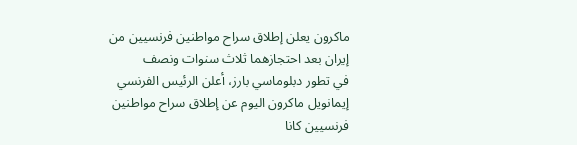ماكرون يعلن إطلاق سراح مواطنين فرنسيين من إيران بعد احتجازهما ثلاث سنوات ونصف
في تطور دبلوماسي بارز، أعلن الرئيس الفرنسي إيمانويل ماكرون اليوم عن إطلاق سراح مواطنين فرنسيين كانا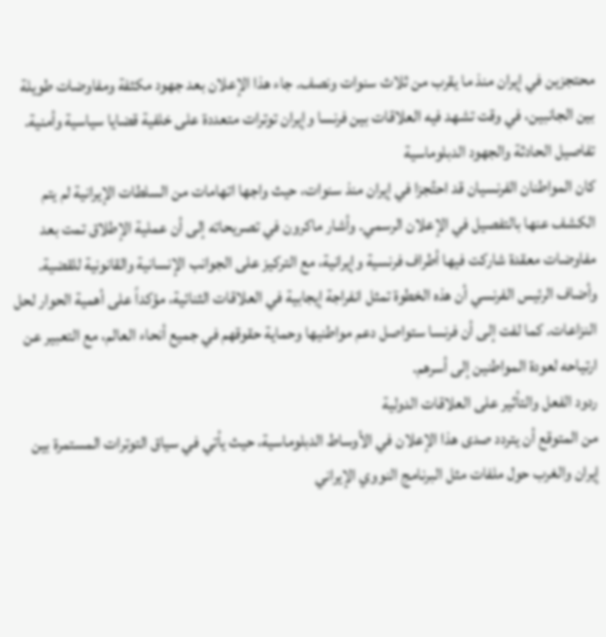محتجزين في إيران منذ ما يقرب من ثلاث سنوات ونصف. جاء هذا الإعلان بعد جهود مكثفة ومفاوضات طويلة بين الجانبين، في وقت تشهد فيه العلاقات بين فرنسا وإيران توترات متعددة على خلفية قضايا سياسية وأمنية.
تفاصيل الحادثة والجهود الدبلوماسية
كان المواطنان الفرنسيان قد احتُجزا في إيران منذ سنوات، حيث واجها اتهامات من السلطات الإيرانية لم يتم الكشف عنها بالتفصيل في الإعلان الرسمي. وأشار ماكرون في تصريحاته إلى أن عملية الإطلاق تمت بعد مفاوضات معقدة شاركت فيها أطراف فرنسية وإيرانية، مع التركيز على الجوانب الإنسانية والقانونية للقضية.
وأضاف الرئيس الفرنسي أن هذه الخطوة تمثل انفراجة إيجابية في العلاقات الثنائية، مؤكداً على أهمية الحوار لحل النزاعات. كما لفت إلى أن فرنسا ستواصل دعم مواطنيها وحماية حقوقهم في جميع أنحاء العالم، مع التعبير عن ارتياحه لعودة المواطنين إلى أسرهم.
ردود الفعل والتأثير على العلاقات الدولية
من المتوقع أن يتردد صدى هذا الإعلان في الأوساط الدبلوماسية، حيث يأتي في سياق التوترات المستمرة بين إيران والغرب حول ملفات مثل البرنامج النووي الإيراني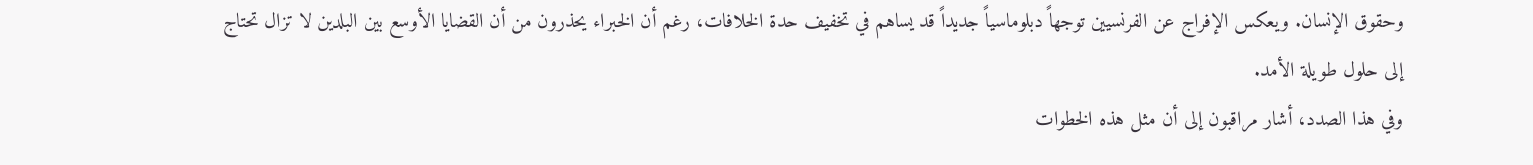وحقوق الإنسان. ويعكس الإفراج عن الفرنسيين توجهاً دبلوماسياً جديداً قد يساهم في تخفيف حدة الخلافات، رغم أن الخبراء يحذرون من أن القضايا الأوسع بين البلدين لا تزال تحتاج إلى حلول طويلة الأمد.
وفي هذا الصدد، أشار مراقبون إلى أن مثل هذه الخطوات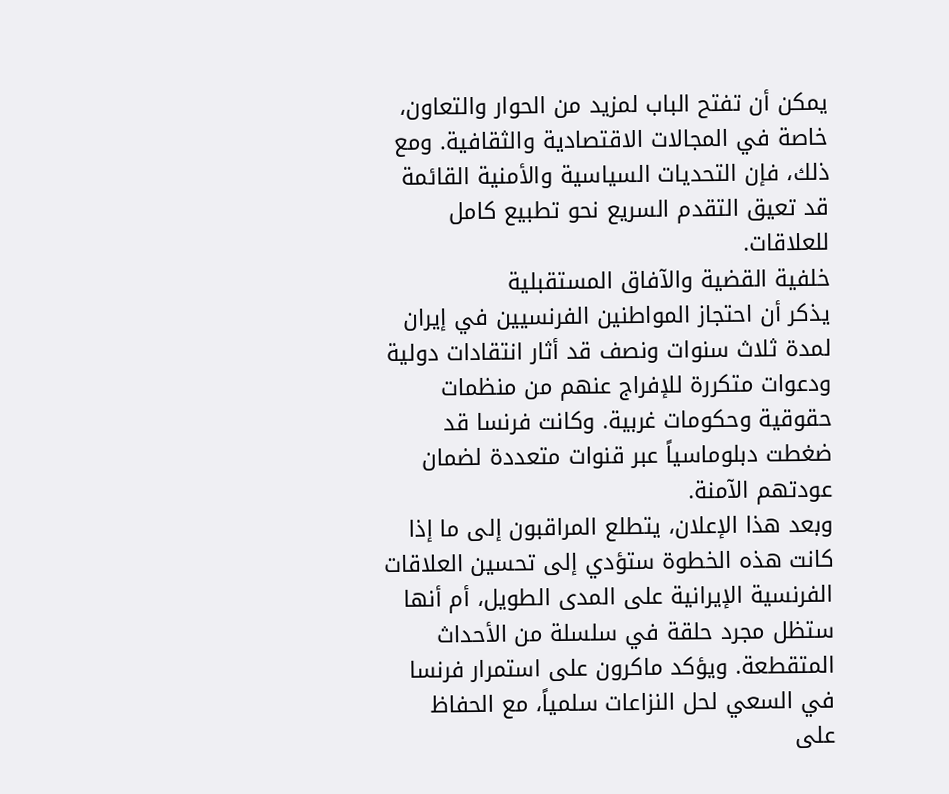يمكن أن تفتح الباب لمزيد من الحوار والتعاون، خاصة في المجالات الاقتصادية والثقافية. ومع ذلك، فإن التحديات السياسية والأمنية القائمة قد تعيق التقدم السريع نحو تطبيع كامل للعلاقات.
خلفية القضية والآفاق المستقبلية
يذكر أن احتجاز المواطنين الفرنسيين في إيران لمدة ثلاث سنوات ونصف قد أثار انتقادات دولية ودعوات متكررة للإفراج عنهم من منظمات حقوقية وحكومات غربية. وكانت فرنسا قد ضغطت دبلوماسياً عبر قنوات متعددة لضمان عودتهم الآمنة.
وبعد هذا الإعلان، يتطلع المراقبون إلى ما إذا كانت هذه الخطوة ستؤدي إلى تحسين العلاقات الفرنسية الإيرانية على المدى الطويل، أم أنها ستظل مجرد حلقة في سلسلة من الأحداث المتقطعة. ويؤكد ماكرون على استمرار فرنسا في السعي لحل النزاعات سلمياً، مع الحفاظ على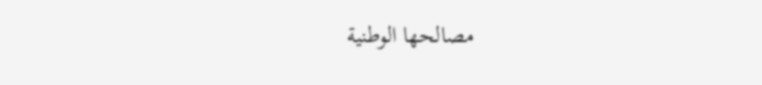مصالحها الوطنية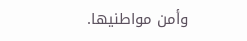وأمن مواطنيها.